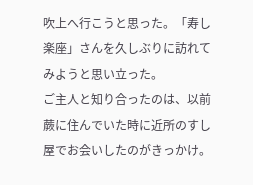吹上へ行こうと思った。「寿し楽座」さんを久しぶりに訪れてみようと思い立った。
ご主人と知り合ったのは、以前蕨に住んでいた時に近所のすし屋でお会いしたのがきっかけ。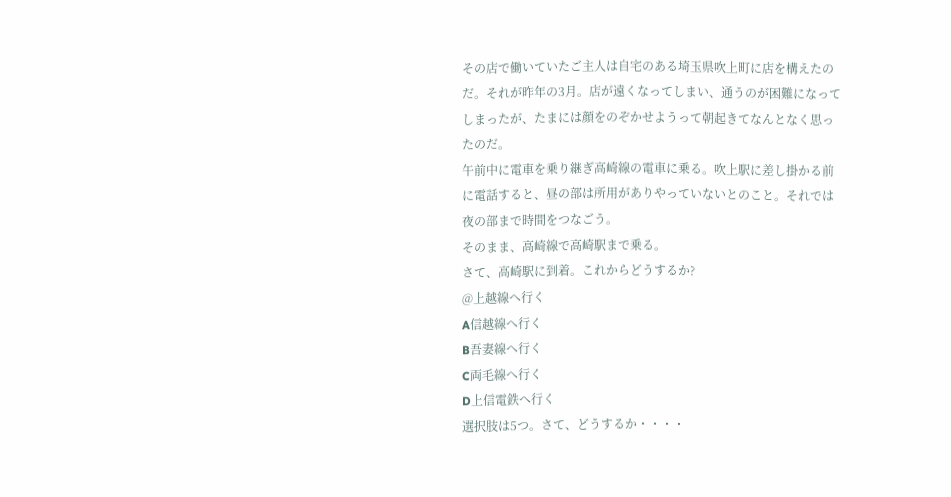その店で働いていたご主人は自宅のある埼玉県吹上町に店を構えたのだ。それが昨年の3月。店が遠くなってしまい、通うのが困難になってしまったが、たまには顔をのぞかせようって朝起きてなんとなく思ったのだ。
午前中に電車を乗り継ぎ高崎線の電車に乗る。吹上駅に差し掛かる前に電話すると、昼の部は所用がありやっていないとのこと。それでは夜の部まで時間をつなごう。
そのまま、高崎線で高崎駅まで乗る。
さて、高崎駅に到着。これからどうするか?
@上越線へ行く
A信越線へ行く
B吾妻線へ行く
C両毛線へ行く
D上信電鉄へ行く
選択肢は5つ。さて、どうするか・・・・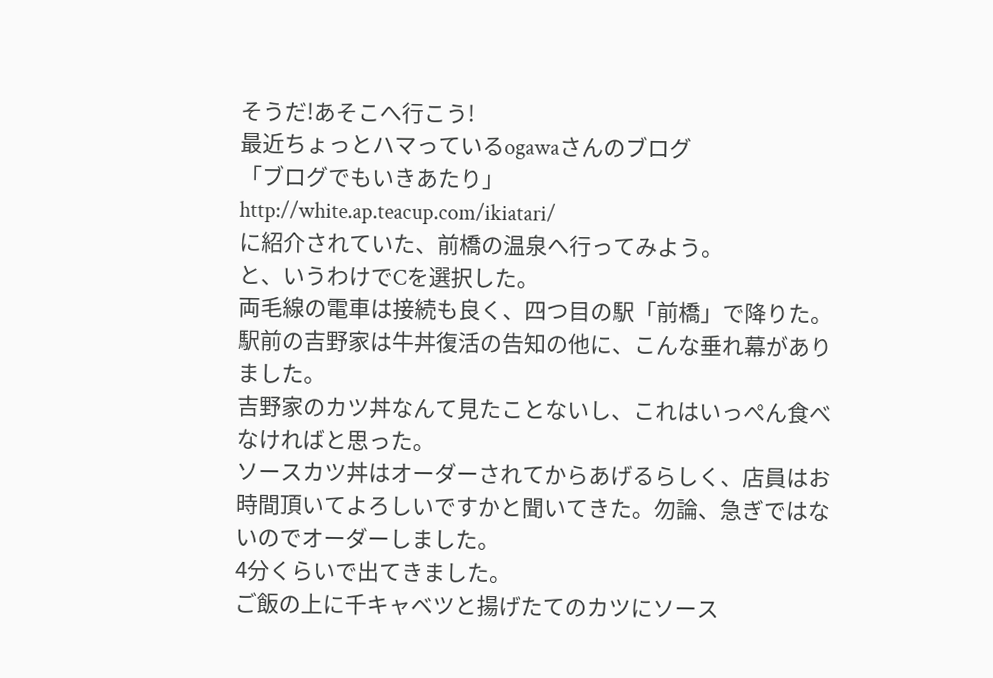そうだ!あそこへ行こう!
最近ちょっとハマっているogawaさんのブログ
「ブログでもいきあたり」
http://white.ap.teacup.com/ikiatari/
に紹介されていた、前橋の温泉へ行ってみよう。
と、いうわけでCを選択した。
両毛線の電車は接続も良く、四つ目の駅「前橋」で降りた。
駅前の吉野家は牛丼復活の告知の他に、こんな垂れ幕がありました。
吉野家のカツ丼なんて見たことないし、これはいっぺん食べなければと思った。
ソースカツ丼はオーダーされてからあげるらしく、店員はお時間頂いてよろしいですかと聞いてきた。勿論、急ぎではないのでオーダーしました。
4分くらいで出てきました。
ご飯の上に千キャベツと揚げたてのカツにソース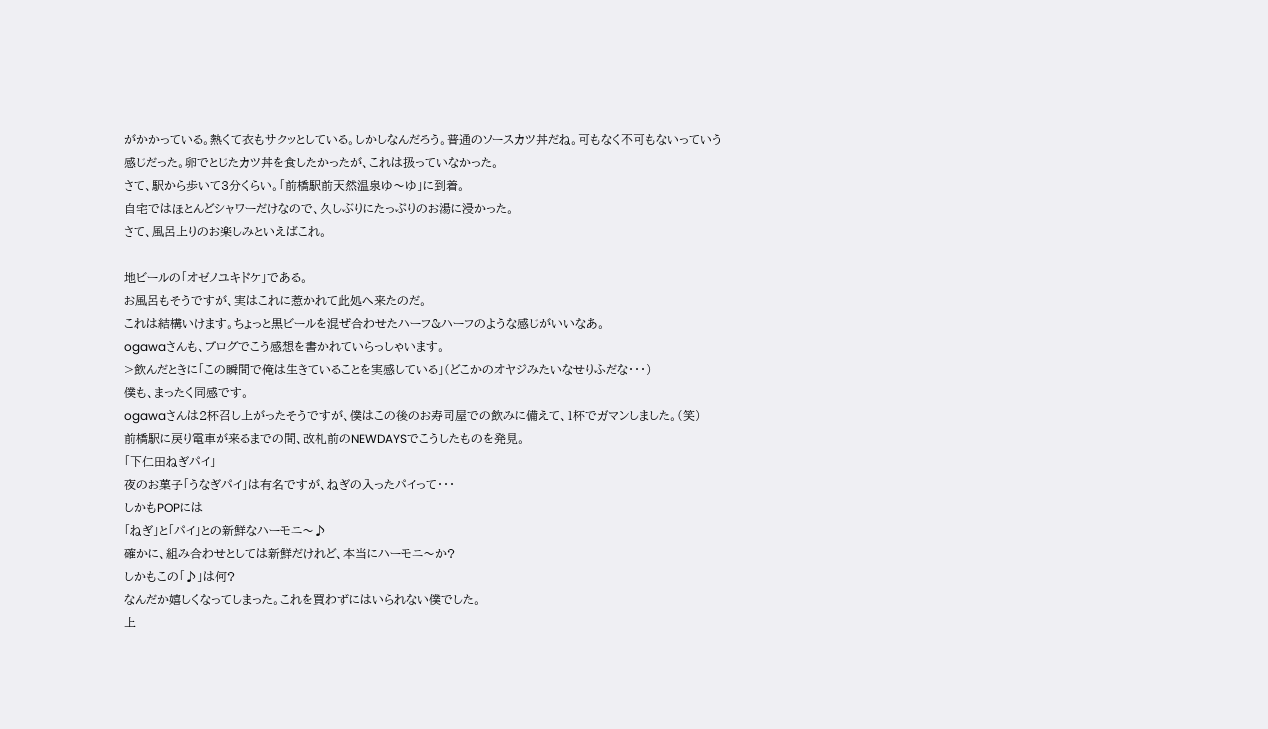がかかっている。熱くて衣もサクッとしている。しかしなんだろう。普通のソースカツ丼だね。可もなく不可もないっていう感じだった。卵でとじたカツ丼を食したかったが、これは扱っていなかった。
さて、駅から歩いて3分くらい。「前橋駅前天然温泉ゆ〜ゆ」に到着。
自宅ではほとんどシャワーだけなので、久しぶりにたっぷりのお湯に浸かった。
さて、風呂上りのお楽しみといえばこれ。

地ビールの「オゼノユキドケ」である。
お風呂もそうですが、実はこれに惹かれて此処へ来たのだ。
これは結構いけます。ちょっと黒ビールを混ぜ合わせたハーフ&ハーフのような感じがいいなあ。
ogawaさんも、ブログでこう感想を書かれていらっしゃいます。
>飲んだときに「この瞬間で俺は生きていることを実感している」(どこかのオヤジみたいなせりふだな・・・)
僕も、まったく同感です。
ogawaさんは2杯召し上がったそうですが、僕はこの後のお寿司屋での飲みに備えて、1杯でガマンしました。(笑)
前橋駅に戻り電車が来るまでの間、改札前のNEWDAYSでこうしたものを発見。
「下仁田ねぎパイ」
夜のお菓子「うなぎパイ」は有名ですが、ねぎの入ったパイって・・・
しかもPOPには
「ねぎ」と「パイ」との新鮮なハーモニ〜♪
確かに、組み合わせとしては新鮮だけれど、本当にハーモニ〜か?
しかもこの「♪」は何?
なんだか嬉しくなってしまった。これを買わずにはいられない僕でした。
上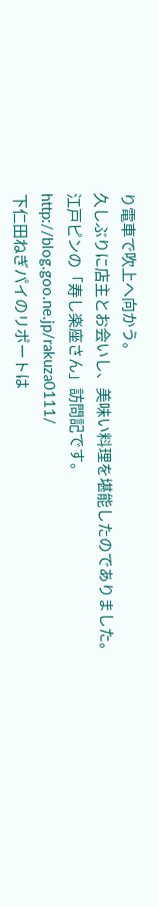り電車で吹上へ向かう。
久しぶりに店主とお会いし、美味い料理を堪能したのでありました。
江戸ピンの「寿し楽座さん」訪問記です。
http://blog.goo.ne.jp/rakuza0111/
下仁田ねぎパイのリポートは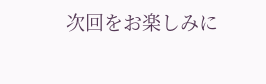次回をお楽しみに